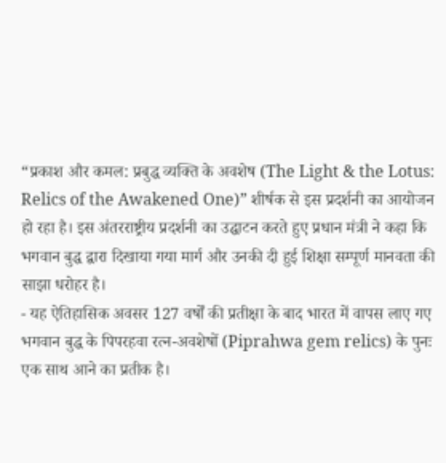“प्रकाश और कमल: प्रबुद्ध व्यक्ति के अवशेष (The Light & the Lotus: Relics of the Awakened One)” शीर्षक से इस प्रदर्शनी का आयोजन हो रहा है। इस अंतरराष्ट्रीय प्रदर्शनी का उद्घाटन करते हुए प्रधान मंत्री ने कहा कि भगवान बुद्ध द्वारा दिखाया गया मार्ग और उनकी दी हुई शिक्षा सम्पूर्ण मानवता की साझा धरोहर है।
- यह ऐतिहासिक अवसर 127 वर्षों की प्रतीक्षा के बाद भारत में वापस लाए गए भगवान बुद्ध के पिपरहवा रत्न-अवशेषों (Piprahwa gem relics) के पुनः एक साथ आने का प्रतीक है।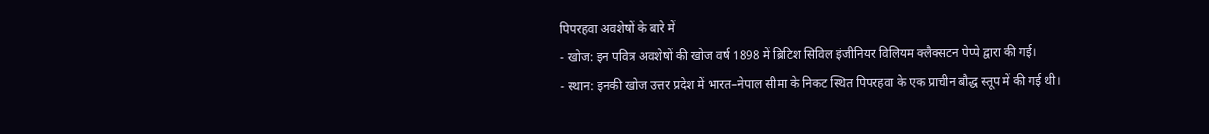पिपरहवा अवशेषों के बारे में
- खोज: इन पवित्र अवशेषों की खोज वर्ष 1898 में ब्रिटिश सिविल इंजीनियर विलियम क्लैक्सटन पेप्पे द्वारा की गई।
- स्थान: इनकी खोज उत्तर प्रदेश में भारत–नेपाल सीमा के निकट स्थित पिपरहवा के एक प्राचीन बौद्ध स्तूप में की गई थी।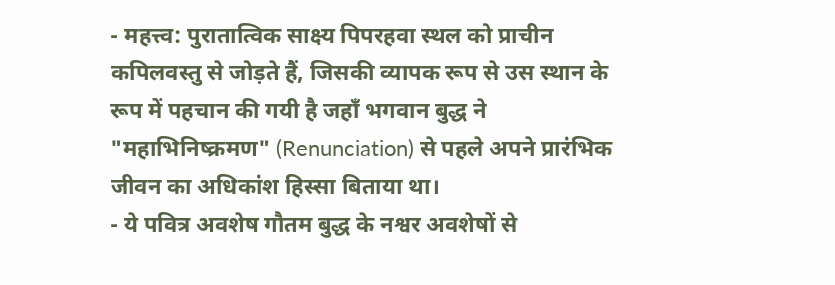- महत्त्व: पुरातात्विक साक्ष्य पिपरहवा स्थल को प्राचीन कपिलवस्तु से जोड़ते हैं, जिसकी व्यापक रूप से उस स्थान के रूप में पहचान की गयी है जहाँ भगवान बुद्ध ने "महाभिनिष्क्रमण" (Renunciation) से पहले अपने प्रारंभिक जीवन का अधिकांश हिस्सा बिताया था।
- ये पवित्र अवशेष गौतम बुद्ध के नश्वर अवशेषों से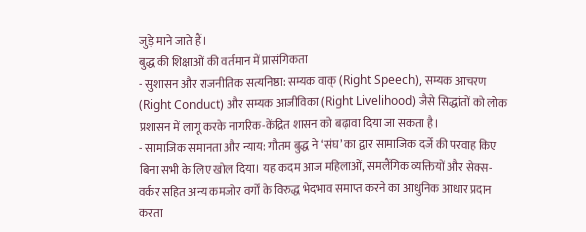जुड़े माने जाते हैं।
बुद्ध की शिक्षाओं की वर्तमान में प्रासंगिकता
- सुशासन और राजनीतिक सत्यनिष्ठा: सम्यक वाक् (Right Speech), सम्यक आचरण (Right Conduct) और सम्यक आजीविका (Right Livelihood) जैसे सिद्धांतों को लोक प्रशासन में लागू करके नागरिक-केंद्रित शासन को बढ़ावा दिया जा सकता है।
- सामाजिक समानता और न्याय: गौतम बुद्ध ने ‘संघ’ का द्वार सामाजिक दर्जे की परवाह किए बिना सभी के लिए खोल दिया। यह कदम आज महिलाओं, समलैंगिक व्यक्तियों और सेक्स-वर्कर सहित अन्य कमजोर वर्गों के विरुद्ध भेदभाव समाप्त करने का आधुनिक आधार प्रदान करता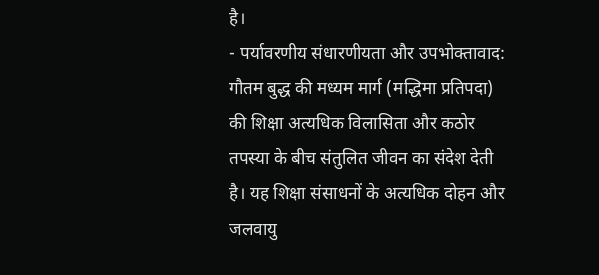है।
- पर्यावरणीय संधारणीयता और उपभोक्तावाद: गौतम बुद्ध की मध्यम मार्ग (मद्धिमा प्रतिपदा) की शिक्षा अत्यधिक विलासिता और कठोर तपस्या के बीच संतुलित जीवन का संदेश देती है। यह शिक्षा संसाधनों के अत्यधिक दोहन और जलवायु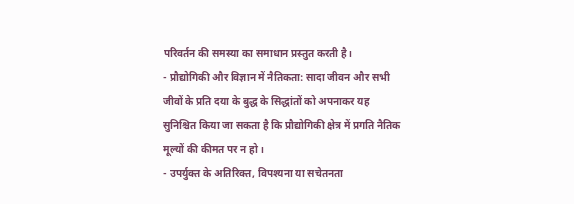परिवर्तन की समस्या का समाधान प्रस्तुत करती है।
- प्रौद्योगिकी और विज्ञान में नैतिकता: सादा जीवन और सभी जीवों के प्रति दया के बुद्ध के सिद्धांतों को अपनाकर यह सुनिश्चित किया जा सकता है कि प्रौद्योगिकी क्षेत्र में प्रगति नैतिक मूल्यों की कीमत पर न हो।
- उपर्युक्त के अतिरिक्त, विपश्यना या सचेतनता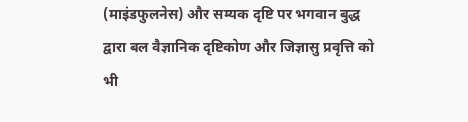(माइंडफुलनेस) और सम्यक दृष्टि पर भगवान बुद्ध द्वारा बल वैज्ञानिक दृष्टिकोण और जिज्ञासु प्रवृत्ति को भी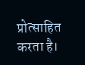प्रोत्साहित करता है।